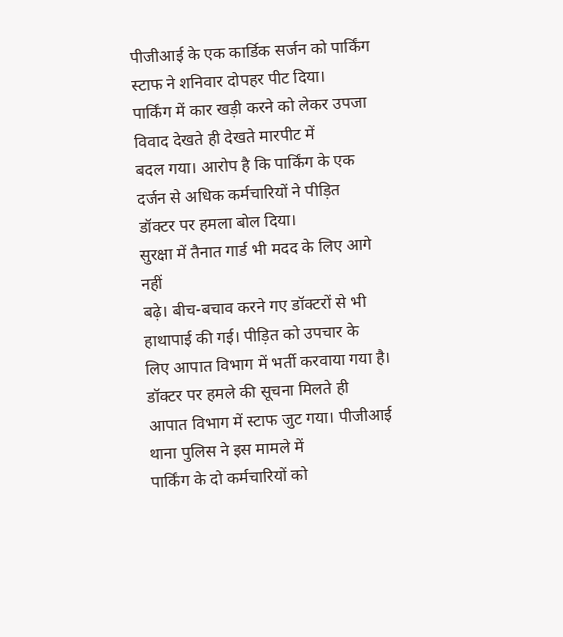पीजीआई के एक कार्डिक सर्जन को पार्किंग स्टाफ ने शनिवार दोपहर पीट दिया।
पार्किंग में कार खड़ी करने को लेकर उपजा विवाद देखते ही देखते मारपीट में
बदल गया। आरोप है कि पार्किंग के एक दर्जन से अधिक कर्मचारियों ने पीड़ित
डॉक्टर पर हमला बोल दिया।
सुरक्षा में तैनात गार्ड भी मदद के लिए आगे नहीं
बढ़े। बीच-बचाव करने गए डॉक्टरों से भी हाथापाई की गई। पीड़ित को उपचार के
लिए आपात विभाग में भर्ती करवाया गया है। डॉक्टर पर हमले की सूचना मिलते ही
आपात विभाग में स्टाफ जुट गया। पीजीआई थाना पुलिस ने इस मामले में
पार्किंग के दो कर्मचारियों को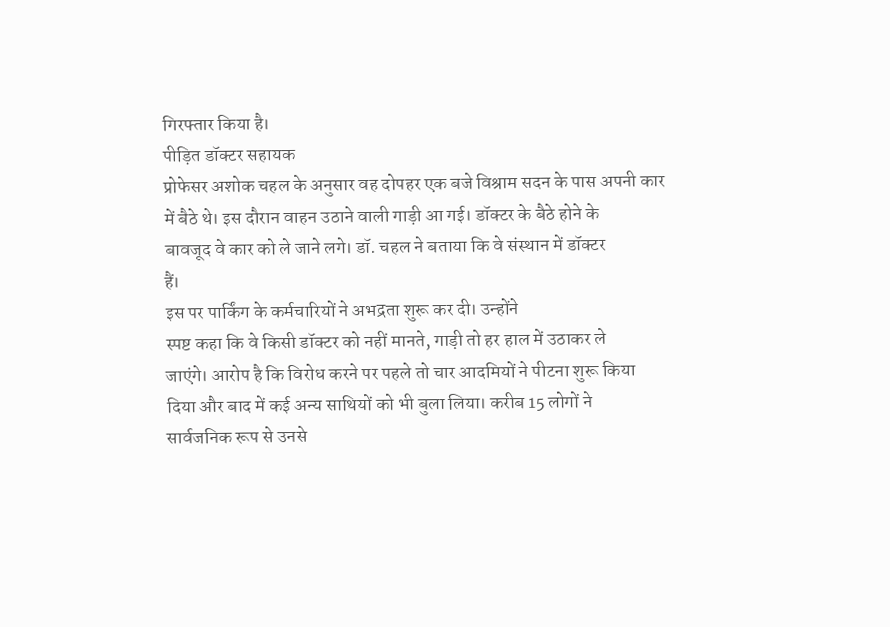गिरफ्तार किया है।
पीड़ित डॉक्टर सहायक
प्रोफेसर अशोक चहल के अनुसार वह दोपहर एक बजे विश्राम सदन के पास अपनी कार
में बैठे थे। इस दौरान वाहन उठाने वाली गाड़ी आ गई। डॉक्टर के बैठे होने के
बावजूद वे कार को ले जाने लगे। डॉ. चहल ने बताया कि वे संस्थान में डॉक्टर
हैं।
इस पर पार्किंग के कर्मचारियों ने अभद्रता शुरू कर दी। उन्होंने
स्पष्ट कहा कि वे किसी डॉक्टर को नहीं मानते, गाड़ी तो हर हाल में उठाकर ले
जाएंगे। आरोप है कि विरोध करने पर पहले तो चार आदमियों ने पीटना शुरू किया
दिया और बाद में कई अन्य साथियों को भी बुला लिया। करीब 15 लोगों ने
सार्वजनिक रूप से उनसे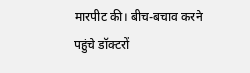मारपीट की। बीच-बचाव करने पहुंचे डॉक्टरों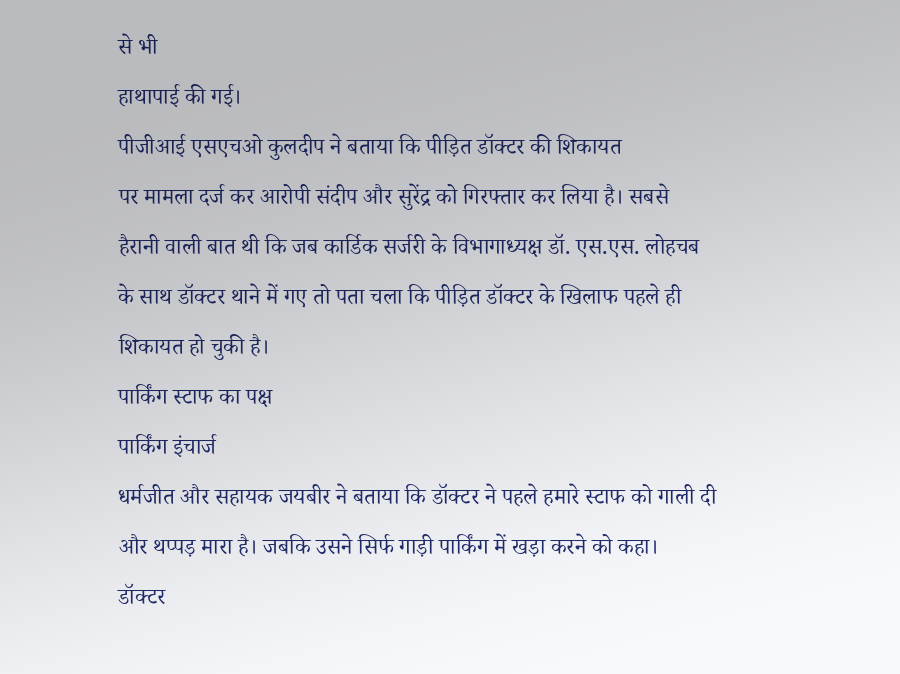से भी
हाथापाई की गई।
पीजीआई एसएचओ कुलदीप ने बताया कि पीड़ित डॉक्टर की शिकायत
पर मामला दर्ज कर आरोपी संदीप और सुरेंद्र को गिरफ्तार कर लिया है। सबसे
हैरानी वाली बात थी कि जब कार्डिक सर्जरी के विभागाध्यक्ष डॉ. एस.एस. लोहचब
के साथ डॉक्टर थाने में गए तो पता चला कि पीड़ित डॉक्टर के खिलाफ पहले ही
शिकायत हो चुकी है।
पार्किंग स्टाफ का पक्ष
पार्किंग इंचार्ज
धर्मजीत और सहायक जयबीर ने बताया कि डॉक्टर ने पहले हमारे स्टाफ को गाली दी
और थप्पड़ मारा है। जबकि उसने सिर्फ गाड़ी पार्किंग में खड़ा करने को कहा।
डॉक्टर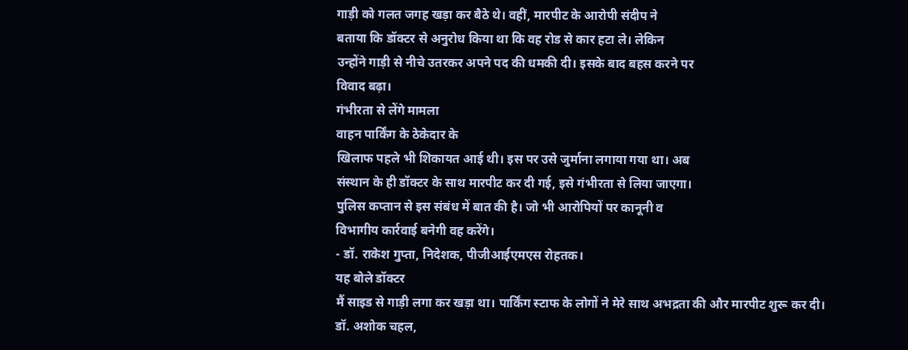गाड़ी को गलत जगह खड़ा कर बैठे थे। वहीं, मारपीट के आरोपी संदीप ने
बताया कि डॉक्टर से अनुरोध किया था कि वह रोड से कार हटा ले। लेकिन
उन्होंने गाड़ी से नीचे उतरकर अपने पद की धमकी दी। इसके बाद बहस करने पर
विवाद बढ़ा।
गंभीरता से लेंगे मामला
वाहन पार्किंग के ठेकेदार के
खिलाफ पहले भी शिकायत आई थी। इस पर उसे जुर्माना लगाया गया था। अब
संस्थान के ही डॉक्टर के साथ मारपीट कर दी गई, इसे गंभीरता से लिया जाएगा।
पुलिस कप्तान से इस संबंध में बात की है। जो भी आरोपियों पर कानूनी व
विभागीय कार्रवाई बनेगी वह करेंगे।
- डॉ. राकेश गुप्ता, निदेशक, पीजीआईएमएस रोहतक।
यह बोले डॉक्टर
मैं साइड से गाड़ी लगा कर खड़ा था। पार्किंग स्टाफ के लोगों ने मेरे साथ अभद्रता की और मारपीट शुरू कर दी।
डॉ. अशोक चहल,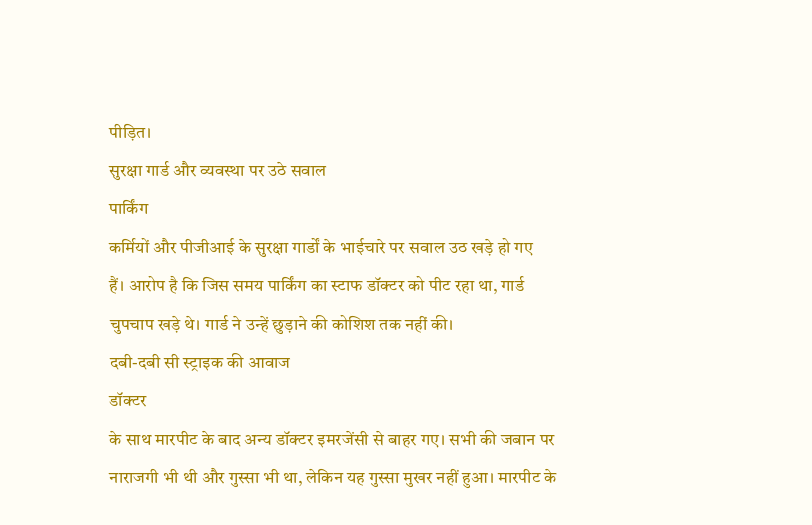पीड़ित।
सुरक्षा गार्ड और व्यवस्था पर उठे सवाल
पार्किंग
कर्मियों और पीजीआई के सुरक्षा गार्डों के भाईचारे पर सवाल उठ खड़े हो गए
हैं। आरोप है कि जिस समय पार्किंग का स्टाफ डॉक्टर को पीट रहा था, गार्ड
चुपचाप खड़े थे। गार्ड ने उन्हें छुड़ाने की कोशिश तक नहीं की।
दबी-दबी सी स्ट्राइक की आवाज
डॉक्टर
के साथ मारपीट के बाद अन्य डॉक्टर इमरजेंसी से बाहर गए। सभी की जबान पर
नाराजगी भी थी और गुस्सा भी था, लेकिन यह गुस्सा मुखर नहीं हुआ। मारपीट के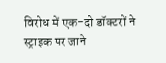विरोध में एक-दो डॉक्टरों ने स्ट्राइक पर जाने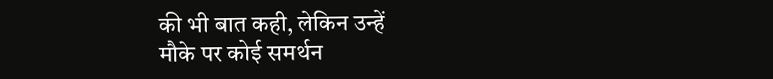की भी बात कही, लेकिन उन्हें
मौके पर कोई समर्थन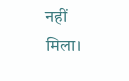नहीं मिला।